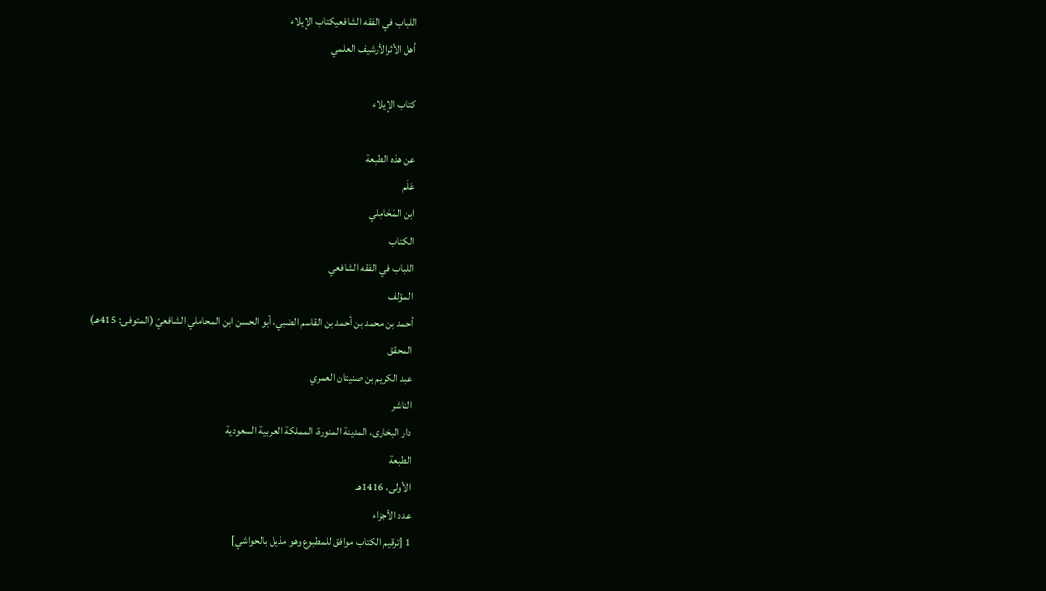اللباب في الفقه الشافعيكتاب الإيلاء
أهل الأثرالأرشيف العلمي

كتاب الإيلاء

عن هذه الطبعة
عَلَم
ابن المَحَامِلي
الكتاب
اللباب في الفقه الشافعي
المؤلف
أحمد بن محمد بن أحمد بن القاسم الضبي، أبو الحسن ابن المحاملي الشافعيّ (المتوفى: 415هـ)
المحقق
عبد الكريم بن صنيتان العمري
الناشر
دار البخارى، المدينة المنورة، المملكة العربية السعودية
الطبعة
الأولى، 1416هـ
عدد الأجزاء
1 [ترقيم الكتاب موافق للمطبوع وهو مذيل بالحواشي]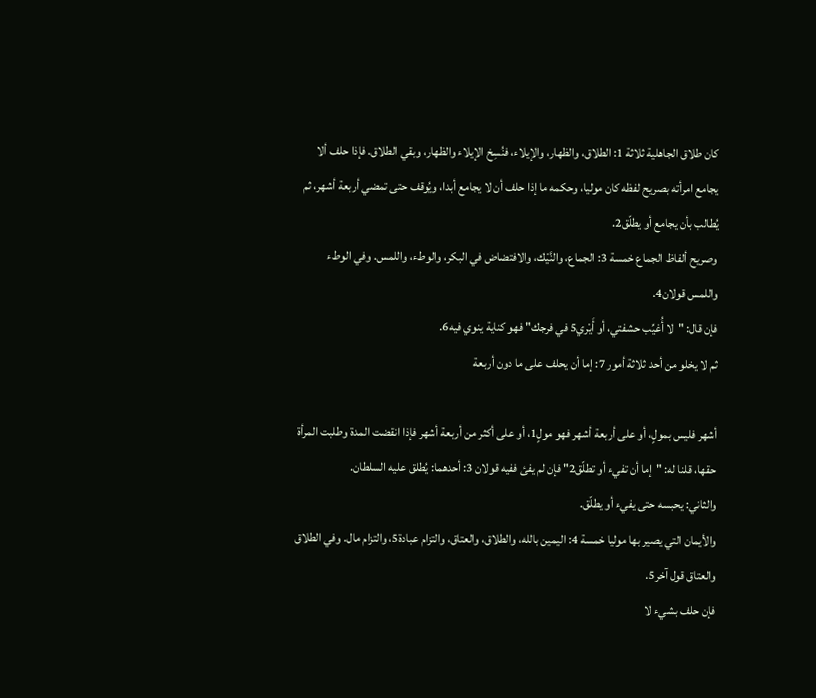كان طلاق الجاهلية ثلاثة 1: الطلاق، والظهار، والإيلاء، فنُسِخ الإيلاء والظهار، وبقي الطلاق. فإذا حلف ألا يجامع امرأته بصريح لفظه كان موليا، وحكمه ما إذا حلف أن لا يجامع أبدا، ويُوقف حتى تمضي أربعة أشهر، ثم يُطالب بأن يجامع أو يطلّق2.
وصريح ألفاظ الجماع خمسة 3: الجماع، والنَّيْك، والافتضاض في البكر، والوطء، واللمس. وفي الوطء واللمس قولان4.
فإن قال: "لا أُغيِّب حشفتي، أو أَيْري5 في فرجك" فهو كناية ينوي فيه6.
ثم لا يخلو من أحد ثلاثة أمور 7: إما أن يحلف على ما دون أربعة

أشهر فليس بمولٍ، أو على أربعة أشهر فهو مولٍ1، أو على أكثر من أربعة أشهر فإذا انقضت المدة وطلبت المرأة حقها، قلنا له: "إما أن تفيء أو تطلّق2" فإن لم يفئ ففيه قولان 3: أحدهما: يُطلق عليه السلطان.
والثاني: يحبسه حتى يفيء أو يطلّق.
والأيمان التي يصير بها موليا خمسة 4: اليمين بالله، والطلاق، والعتاق، والتزام عبادة5، والتزام مال. وفي الطلاق والعتاق قول آخر5.
فإن حلف بشيء لا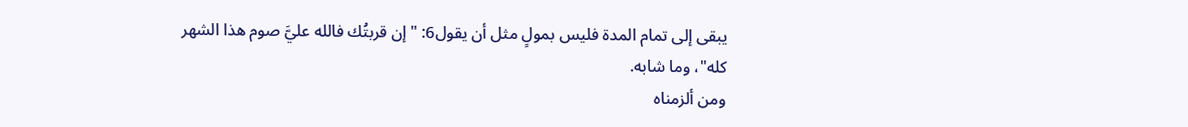يبقى إلى تمام المدة فليس بمولٍ مثل أن يقول6: "إن قربتُك فالله عليَّ صوم هذا الشهر كله"، وما شابه.
ومن ألزمناه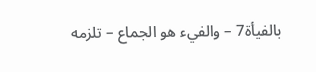بالفيأة7 – والفيء هو الجماع – تلزمه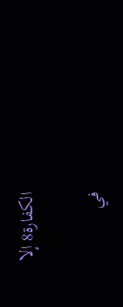الكفارة8 إلا

في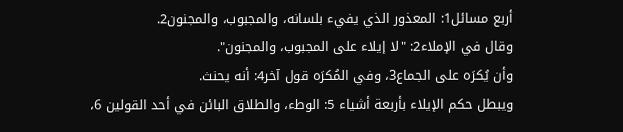أربع مسائل1: المعذور الذي يفيء بلسانه، والمجبوب، والمجنون2.
وقال في الإملاء2: "لا إيلاء على المجبوب، والمجنون".
وأن يُكرَه على الجماع3، وفي المُكرَه قول آخر4: أنه يحنث.
ويبطل حكم الإيلاء بأربعة أشياء 5: الوطء، والطلاق البائن في أحد القولين 6،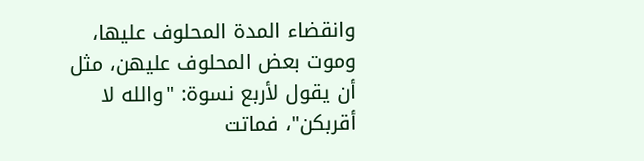وانقضاء المدة المحلوف عليها، وموت بعض المحلوف عليهن، مثل أن يقول لأربع نسوة: "والله لا أقربكن"، فماتت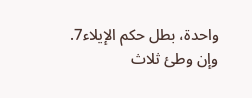واحدة، بطل حكم الإيلاء7.
وإن وطئ ثلاث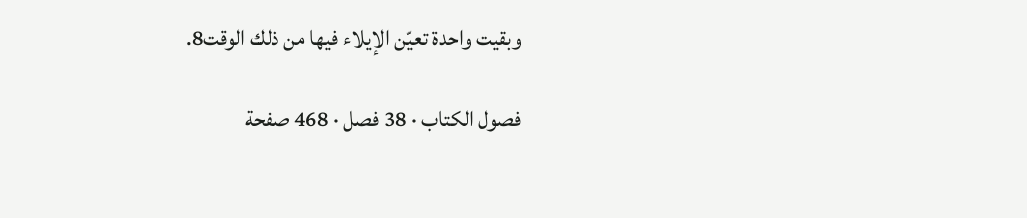وبقيت واحدة تعيّن الإيلاء فيها من ذلك الوقت8.

فصول الكتاب · 38 فصل · 468 صفحة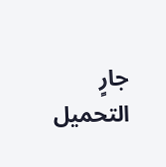جارٍ التحميل